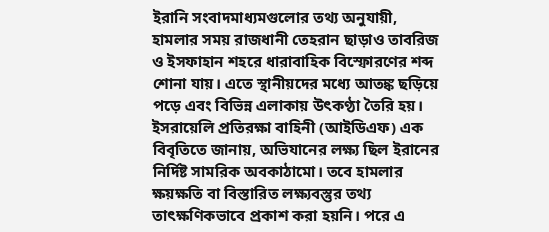ইরানি সংবাদমাধ্যমগুলোর তথ্য অনুযায়ী, হামলার সময় রাজধানী তেহরান ছাড়াও তাবরিজ ও ইসফাহান শহরে ধারাবাহিক বিস্ফোরণের শব্দ শোনা যায়। এতে স্থানীয়দের মধ্যে আতঙ্ক ছড়িয়ে পড়ে এবং বিভিন্ন এলাকায় উৎকণ্ঠা তৈরি হয়।
ইসরায়েলি প্রতিরক্ষা বাহিনী (আইডিএফ) এক বিবৃতিতে জানায়, অভিযানের লক্ষ্য ছিল ইরানের নির্দিষ্ট সামরিক অবকাঠামো। তবে হামলার ক্ষয়ক্ষতি বা বিস্তারিত লক্ষ্যবস্তুর তথ্য তাৎক্ষণিকভাবে প্রকাশ করা হয়নি। পরে এ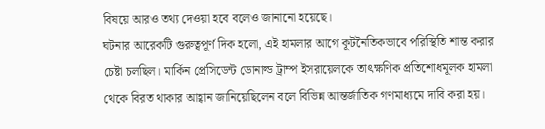বিষয়ে আরও তথ্য দেওয়া হবে বলেও জানানো হয়েছে।
ঘটনার আরেকটি গুরুত্বপূর্ণ দিক হলো, এই হামলার আগে কূটনৈতিকভাবে পরিস্থিতি শান্ত করার চেষ্টা চলছিল। মার্কিন প্রেসিডেন্ট ডোনাল্ড ট্রাম্প ইসরায়েলকে তাৎক্ষণিক প্রতিশোধমূলক হামলা থেকে বিরত থাকার আহ্বান জানিয়েছিলেন বলে বিভিন্ন আন্তর্জাতিক গণমাধ্যমে দাবি করা হয়।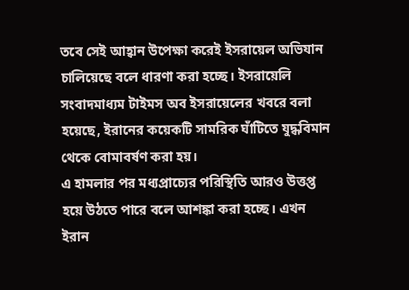তবে সেই আহ্বান উপেক্ষা করেই ইসরায়েল অভিযান চালিয়েছে বলে ধারণা করা হচ্ছে। ইসরায়েলি সংবাদমাধ্যম টাইমস অব ইসরায়েলের খবরে বলা হয়েছে, ইরানের কয়েকটি সামরিক ঘাঁটিতে যুদ্ধবিমান থেকে বোমাবর্ষণ করা হয়।
এ হামলার পর মধ্যপ্রাচ্যের পরিস্থিতি আরও উত্তপ্ত হয়ে উঠতে পারে বলে আশঙ্কা করা হচ্ছে। এখন ইরান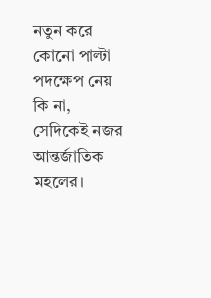নতুন করে কোনো পাল্টা পদক্ষেপ নেয় কি না, সেদিকেই নজর আন্তর্জাতিক মহলের।